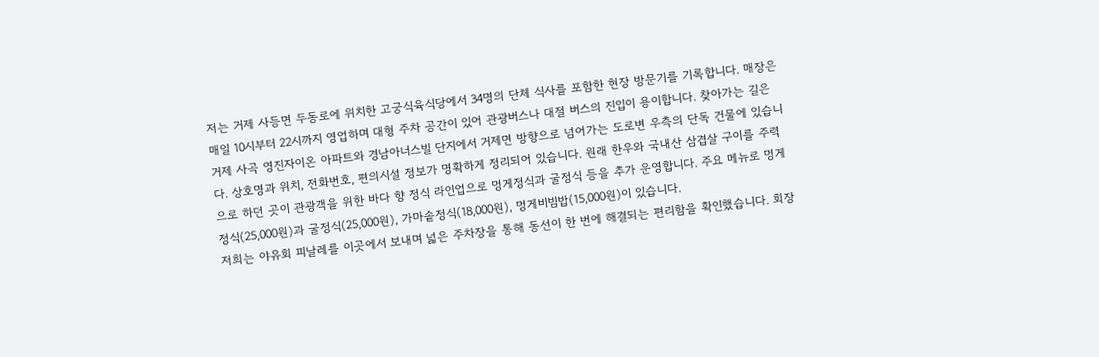저는 거제 사등면 두동로에 위치한 고궁식육식당에서 34명의 단체 식사를 포함한 현장 방문기를 기록합니다. 매장은 매일 10시부터 22시까지 영업하며 대형 주차 공간이 있어 관광버스나 대절 버스의 진입이 용이합니다. 찾아가는 길은 거제 사곡 영진자이온 아파트와 경남아너스빌 단지에서 거제면 방향으로 넘어가는 도로변 우측의 단독 건물에 있습니다. 상호명과 위치, 전화번호, 편의시설 정보가 명확하게 정리되어 있습니다. 원래 한우와 국내산 삼겹살 구이를 주력으로 하던 곳이 관광객을 위한 바다 향 정식 라인업으로 멍게정식과 굴정식 등을 추가 운영합니다. 주요 메뉴로 멍게정식(25,000원)과 굴정식(25,000원), 가마솥정식(18,000원), 멍게비빔밥(15,000원)이 있습니다.
저희는 야유회 피날레를 이곳에서 보내며 넓은 주차장을 통해 동선이 한 번에 해결되는 편리함을 확인했습니다. 회장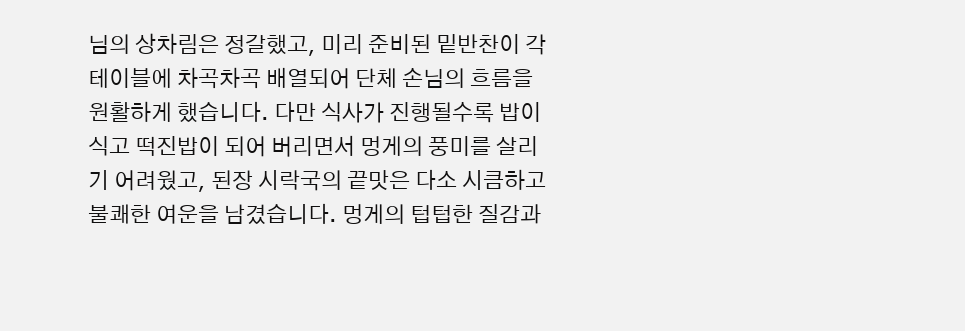님의 상차림은 정갈했고, 미리 준비된 밑반찬이 각 테이블에 차곡차곡 배열되어 단체 손님의 흐름을 원활하게 했습니다. 다만 식사가 진행될수록 밥이 식고 떡진밥이 되어 버리면서 멍게의 풍미를 살리기 어려웠고, 된장 시락국의 끝맛은 다소 시큼하고 불쾌한 여운을 남겼습니다. 멍게의 텁텁한 질감과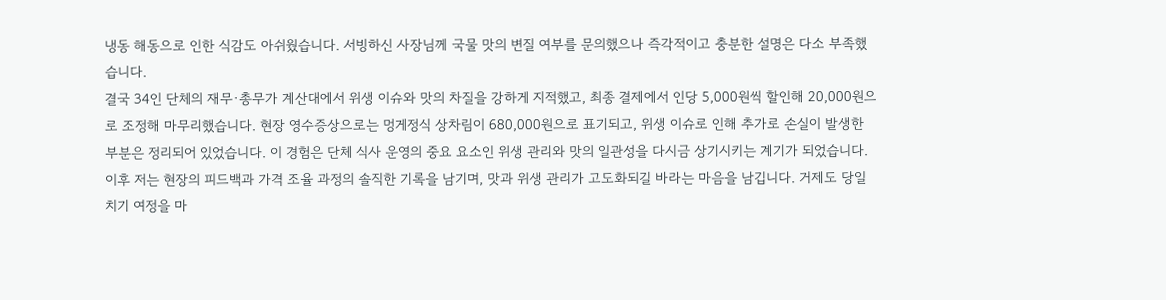냉동 해동으로 인한 식감도 아쉬웠습니다. 서빙하신 사장님께 국물 맛의 변질 여부를 문의했으나 즉각적이고 충분한 설명은 다소 부족했습니다.
결국 34인 단체의 재무·총무가 계산대에서 위생 이슈와 맛의 차질을 강하게 지적했고, 최종 결제에서 인당 5,000원씩 할인해 20,000원으로 조정해 마무리했습니다. 현장 영수증상으로는 멍게정식 상차림이 680,000원으로 표기되고, 위생 이슈로 인해 추가로 손실이 발생한 부분은 정리되어 있었습니다. 이 경험은 단체 식사 운영의 중요 요소인 위생 관리와 맛의 일관성을 다시금 상기시키는 계기가 되었습니다. 이후 저는 현장의 피드백과 가격 조율 과정의 솔직한 기록을 남기며, 맛과 위생 관리가 고도화되길 바라는 마음을 남깁니다. 거제도 당일치기 여정을 마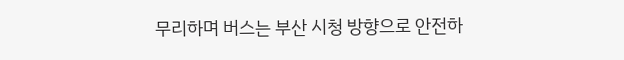무리하며 버스는 부산 시청 방향으로 안전하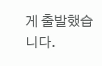게 출발했습니다.